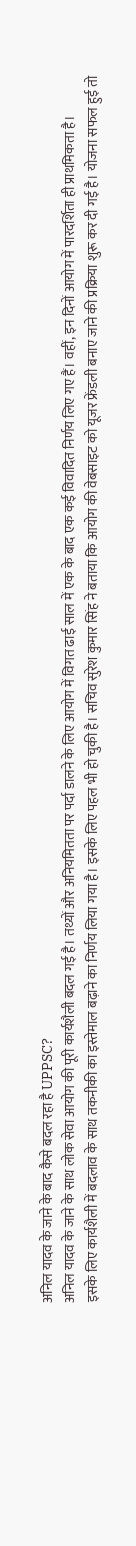अनिल यादव के जाने के बाद कैसे बदल रहा है UPPSC?
अनिल यादव के जाने के साथ लोक सेवा आयोग की पूरी कार्यशैली बदल गई है। तथ्यों और अनियमितता पर पर्दा डालने के लिए आयोग में विगत ढाई साल में एक के बाद एक कई विवादित निर्णय लिए गए हैं। वहीं, इन दिनों आयोग में पारदर्शिता ही प्राथमिकता है।
इसके लिए कार्यशैली में बदलाव के साथ तकनीकी का इस्तेमाल बढ़ाने का निर्णय लिया गया है। इसके लिए पहल भी हो चुकी है। सचिव सुरेश कुमार सिंह ने बताया कि आयोग की वेबसाइट को यूजर फ्रेंडली बनाए जाने की प्रक्रिया शुरू कर दी गई है। योजना सफल हुई तो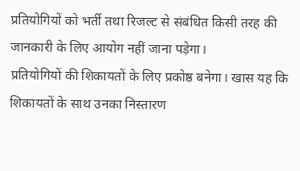प्रतियोगियों को भर्ती तथा रिजल्ट से संबंधित किसी तरह की जानकारी के लिए आयोग नहीं जाना पड़ेगा।
प्रतियोगियों की शिकायतों के लिए प्रकोष्ठ बनेगा। खास यह कि शिकायतों के साथ उनका निस्तारण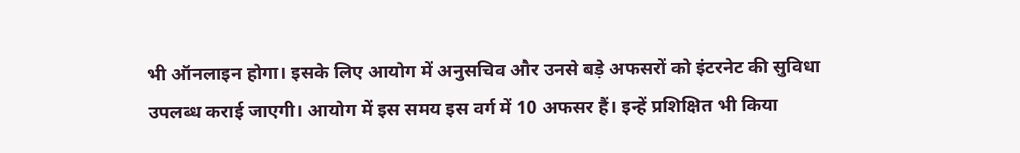भी ऑनलाइन होगा। इसके लिए आयोग में अनुसचिव और उनसे बड़े अफसरों को इंटरनेट की सुविधा उपलब्ध कराई जाएगी। आयोग में इस समय इस वर्ग में 10 अफसर हैं। इन्हें प्रशिक्षित भी किया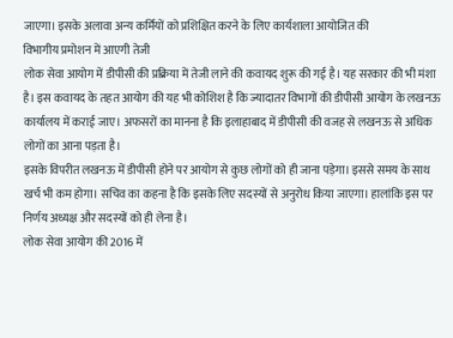जाएगा। इसके अलावा अन्य कर्मियों को प्रशिक्षित करने के लिए कार्यशाला आयोजित की
विभागीय प्रमोशन में आएगी तेजी
लोक सेवा आयोग में डीपीसी की प्रक्रिया में तेजी लाने की कवायद शुरू की गई है। यह सरकार की भी मंशा है। इस कवायद के तहत आयोग की यह भी कोशिश है कि ज्यादातर विभागों की डीपीसी आयोग के लखनऊ कार्यालय में कराई जाए। अफसरों का मानना है कि इलाहाबाद में डीपीसी की वजह से लखनऊ से अधिक लोगों का आना पड़ता है।
इसके विपरीत लखनऊ में डीपीसी होने पर आयोग से कुछ लोगों को ही जाना पड़ेगा। इससे समय के साथ खर्च भी कम होगा। सचिव का कहना है कि इसके लिए सदस्यों से अनुरोध किया जाएगा। हालांकि इस पर निर्णय अध्यक्ष और सदस्यों को ही लेना है।
लोक सेवा आयोग की 2016 में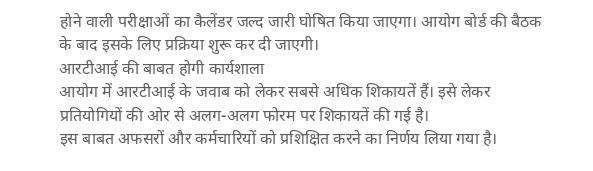होने वाली परीक्षाओं का कैलेंडर जल्द जारी घोषित किया जाएगा। आयोग बोर्ड की बैठक के बाद इसके लिए प्रक्रिया शुरू कर दी जाएगी।
आरटीआई की बाबत होगी कार्यशाला
आयोग में आरटीआई के जवाब को लेकर सबसे अधिक शिकायतें हैं। इसे लेकर प्रतियोगियों की ओर से अलग-अलग फोरम पर शिकायतें की गई है।
इस बाबत अफसरों और कर्मचारियों को प्रशिक्षित करने का निर्णय लिया गया है।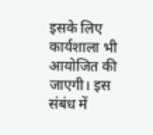इसके लिए कार्यशाला भी आयोजित की जाएगी। इस संबंध में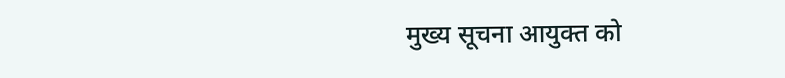मुख्य सूचना आयुक्त को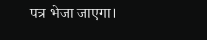पत्र भेजा जाएगा।